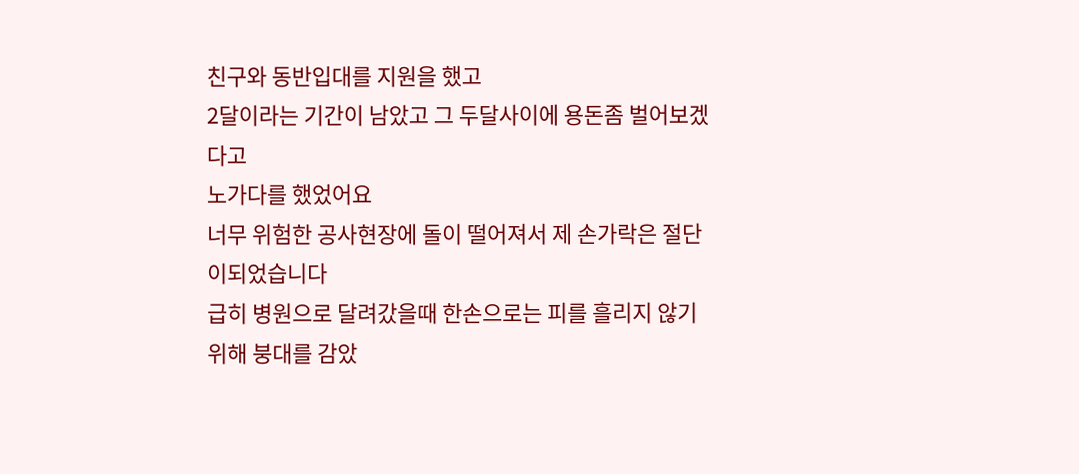친구와 동반입대를 지원을 했고
2달이라는 기간이 남았고 그 두달사이에 용돈좀 벌어보겠다고
노가다를 했었어요
너무 위험한 공사현장에 돌이 떨어져서 제 손가락은 절단이되었습니다
급히 병원으로 달려갔을때 한손으로는 피를 흘리지 않기위해 붕대를 감았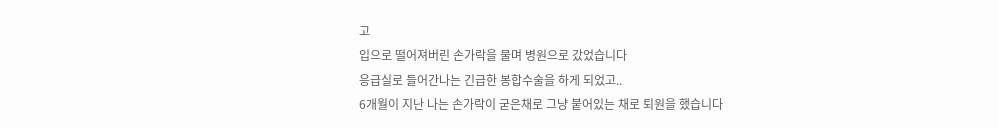고
입으로 떨어져버린 손가락을 물며 병원으로 갔었습니다
응급실로 들어간나는 긴급한 봉합수술을 하게 되었고..
6개월이 지난 나는 손가락이 굳은채로 그냥 붙어있는 채로 퇴원을 했습니다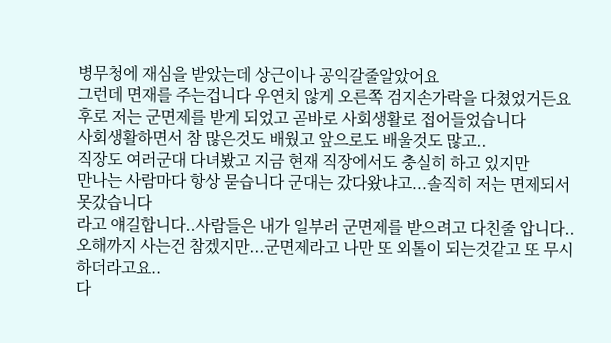병무청에 재심을 받았는데 상근이나 공익갈줄알았어요
그런데 면재를 주는겁니다 우연치 않게 오른쪽 검지손가락을 다쳤었거든요
후로 저는 군면제를 받게 되었고 곧바로 사회생활로 접어들었습니다
사회생활하면서 참 많은것도 배웠고 앞으로도 배울것도 많고..
직장도 여러군대 다녀봤고 지금 현재 직장에서도 충실히 하고 있지만
만나는 사람마다 항상 묻습니다 군대는 갔다왔냐고...솔직히 저는 면제되서 못갔습니다
라고 얘길합니다..사람들은 내가 일부러 군면제를 받으려고 다친줄 압니다..
오해까지 사는건 참겠지만...군면제라고 나만 또 외톨이 되는것같고 또 무시하더라고요..
다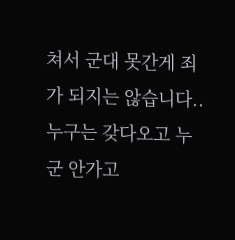쳐서 군대 못간게 죄가 되지는 않습니다..
누구는 갖다오고 누군 안가고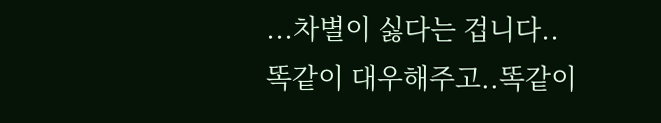...차별이 싫다는 겁니다..
똑같이 대우해주고..똑같이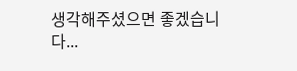생각해주셨으면 좋겠습니다...